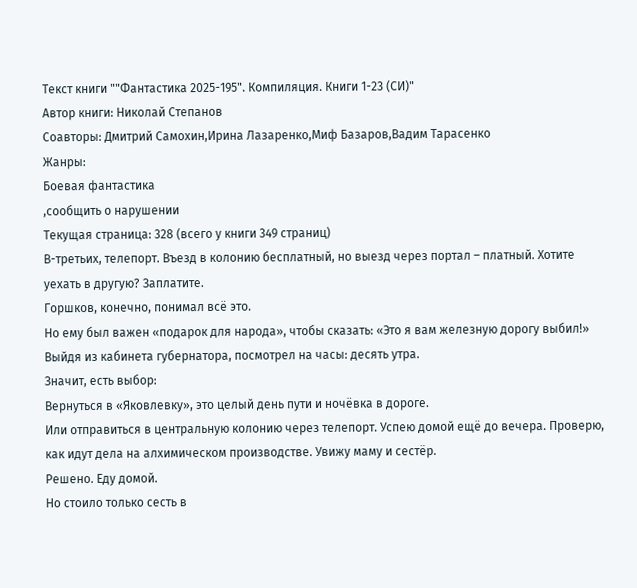Текст книги ""Фантастика 2025-195". Компиляция. Книги 1-23 (СИ)"
Автор книги: Николай Степанов
Соавторы: Дмитрий Самохин,Ирина Лазаренко,Миф Базаров,Вадим Тарасенко
Жанры:
Боевая фантастика
,сообщить о нарушении
Текущая страница: 328 (всего у книги 349 страниц)
В-третьих, телепорт. Въезд в колонию бесплатный, но выезд через портал – платный. Хотите уехать в другую? Заплатите.
Горшков, конечно, понимал всё это.
Но ему был важен «подарок для народа», чтобы сказать: «Это я вам железную дорогу выбил!»
Выйдя из кабинета губернатора, посмотрел на часы: десять утра.
Значит, есть выбор:
Вернуться в «Яковлевку», это целый день пути и ночёвка в дороге.
Или отправиться в центральную колонию через телепорт. Успею домой ещё до вечера. Проверю, как идут дела на алхимическом производстве. Увижу маму и сестёр.
Решено. Еду домой.
Но стоило только сесть в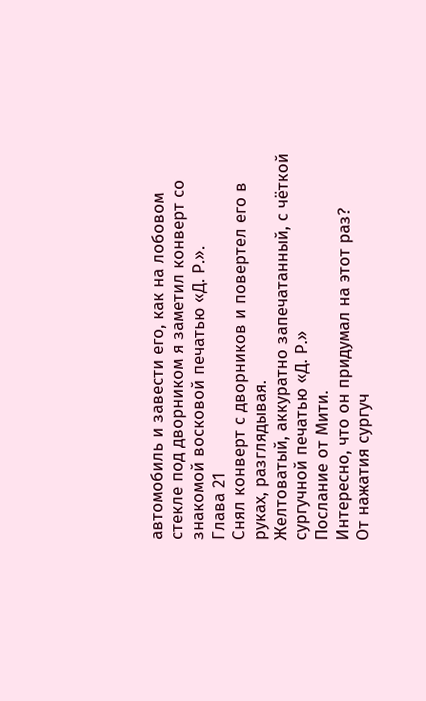автомобиль и завести его, как на лобовом стекле под дворником я заметил конверт со знакомой восковой печатью «Д. Р.».
Глава 21
Снял конверт с дворников и повертел его в руках, разглядывая.
Желтоватый, аккуратно запечатанный, с чёткой сургучной печатью «Д. Р.»
Послание от Мити.
Интересно, что он придумал на этот раз?
От нажатия сургуч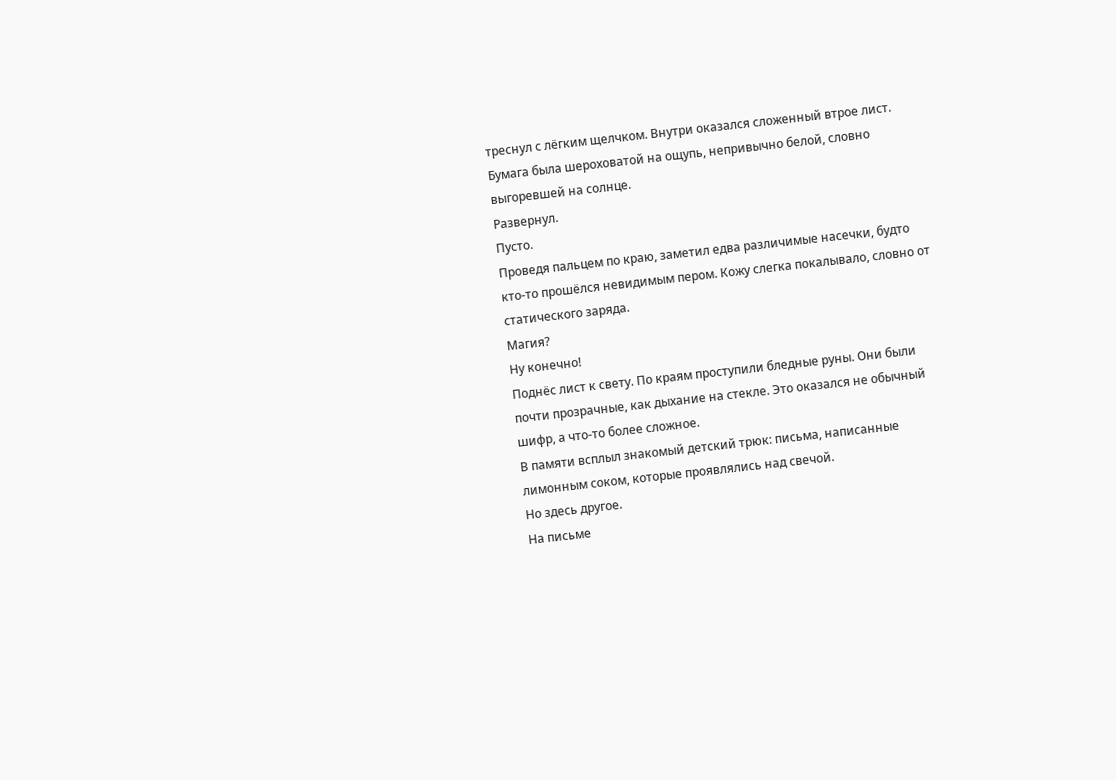треснул с лёгким щелчком. Внутри оказался сложенный втрое лист. Бумага была шероховатой на ощупь, непривычно белой, словно выгоревшей на солнце.
Развернул.
Пусто.
Проведя пальцем по краю, заметил едва различимые насечки, будто кто-то прошёлся невидимым пером. Кожу слегка покалывало, словно от статического заряда.
Магия?
Ну конечно!
Поднёс лист к свету. По краям проступили бледные руны. Они были почти прозрачные, как дыхание на стекле. Это оказался не обычный шифр, а что-то более сложное.
В памяти всплыл знакомый детский трюк: письма, написанные лимонным соком, которые проявлялись над свечой.
Но здесь другое.
На письме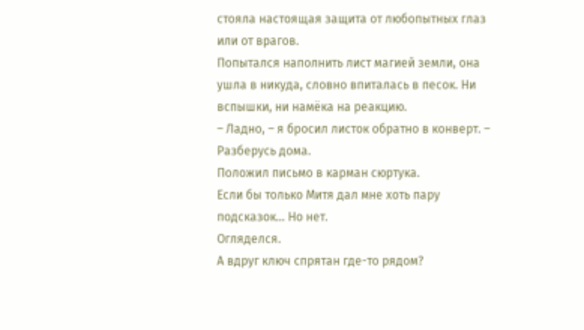стояла настоящая защита от любопытных глаз или от врагов.
Попытался наполнить лист магией земли, она ушла в никуда, словно впиталась в песок. Ни вспышки, ни намёка на реакцию.
– Ладно, – я бросил листок обратно в конверт. – Разберусь дома.
Положил письмо в карман сюртука.
Если бы только Митя дал мне хоть пару подсказок… Но нет.
Огляделся.
А вдруг ключ спрятан где-то рядом?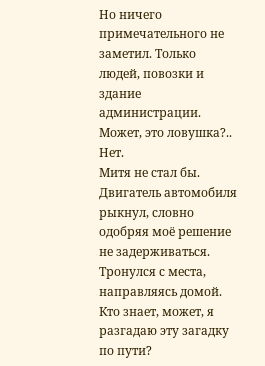Но ничего примечательного не заметил. Только людей, повозки и здание администрации.
Может, это ловушка?..
Нет.
Митя не стал бы.
Двигатель автомобиля рыкнул, словно одобряя моё решение не задерживаться.
Тронулся с места, направляясь домой.
Кто знает, может, я разгадаю эту загадку по пути?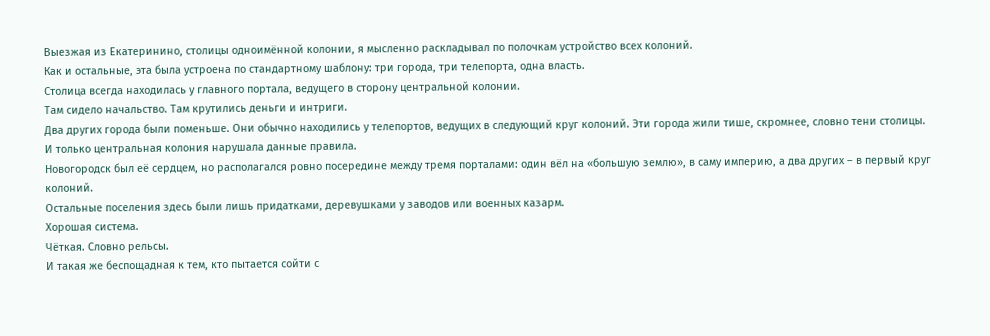Выезжая из Екатеринино, столицы одноимённой колонии, я мысленно раскладывал по полочкам устройство всех колоний.
Как и остальные, эта была устроена по стандартному шаблону: три города, три телепорта, одна власть.
Столица всегда находилась у главного портала, ведущего в сторону центральной колонии.
Там сидело начальство. Там крутились деньги и интриги.
Два других города были поменьше. Они обычно находились у телепортов, ведущих в следующий круг колоний. Эти города жили тише, скромнее, словно тени столицы.
И только центральная колония нарушала данные правила.
Новогородск был её сердцем, но располагался ровно посередине между тремя порталами: один вёл на «большую землю», в саму империю, а два других – в первый круг колоний.
Остальные поселения здесь были лишь придатками, деревушками у заводов или военных казарм.
Хорошая система.
Чёткая. Словно рельсы.
И такая же беспощадная к тем, кто пытается сойти с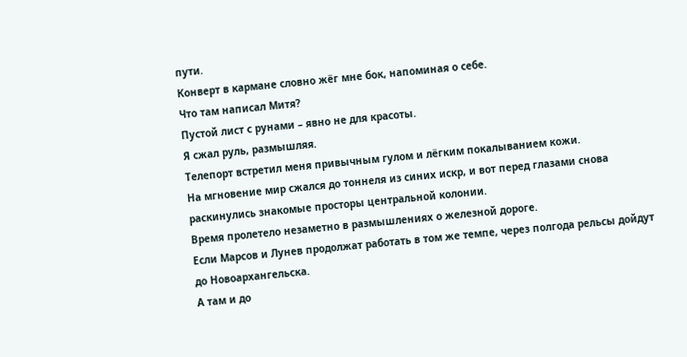пути.
Конверт в кармане словно жёг мне бок, напоминая о себе.
Что там написал Митя?
Пустой лист с рунами – явно не для красоты.
Я сжал руль, размышляя.
Телепорт встретил меня привычным гулом и лёгким покалыванием кожи.
На мгновение мир сжался до тоннеля из синих искр, и вот перед глазами снова раскинулись знакомые просторы центральной колонии.
Время пролетело незаметно в размышлениях о железной дороге.
Если Марсов и Лунев продолжат работать в том же темпе, через полгода рельсы дойдут до Новоархангельска.
А там и до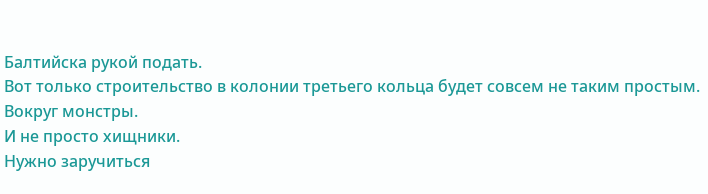Балтийска рукой подать.
Вот только строительство в колонии третьего кольца будет совсем не таким простым.
Вокруг монстры.
И не просто хищники.
Нужно заручиться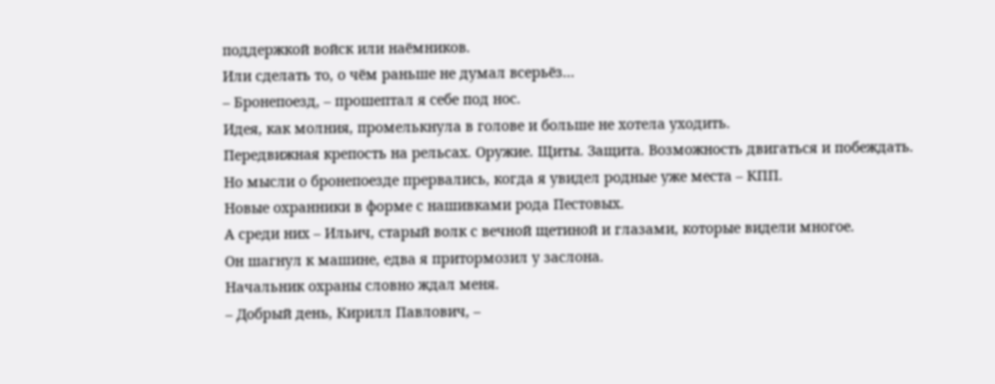поддержкой войск или наёмников.
Или сделать то, о чём раньше не думал всерьёз…
– Бронепоезд, – прошептал я себе под нос.
Идея, как молния, промелькнула в голове и больше не хотела уходить.
Передвижная крепость на рельсах. Оружие. Щиты. Защита. Возможность двигаться и побеждать.
Но мысли о бронепоезде прервались, когда я увидел родные уже места – КПП.
Новые охранники в форме с нашивками рода Пестовых.
А среди них – Ильич, старый волк с вечной щетиной и глазами, которые видели многое.
Он шагнул к машине, едва я притормозил у заслона.
Начальник охраны словно ждал меня.
– Добрый день, Кирилл Павлович, –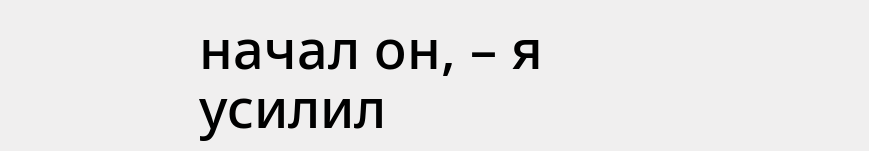начал он, – я усилил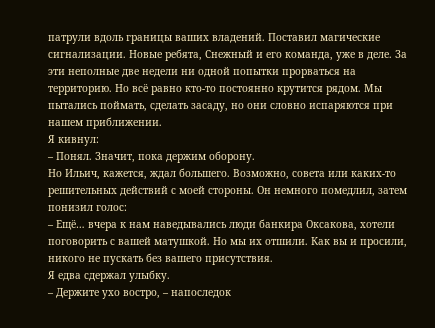патрули вдоль границы ваших владений. Поставил магические сигнализации. Новые ребята, Снежный и его команда, уже в деле. За эти неполные две недели ни одной попытки прорваться на территорию. Но всё равно кто-то постоянно крутится рядом. Мы пытались поймать, сделать засаду, но они словно испаряются при нашем приближении.
Я кивнул:
– Понял. Значит, пока держим оборону.
Но Ильич, кажется, ждал большего. Возможно, совета или каких-то решительных действий с моей стороны. Он немного помедлил, затем понизил голос:
– Ещё… вчера к нам наведывались люди банкира Оксакова, хотели поговорить с вашей матушкой. Но мы их отшили. Как вы и просили, никого не пускать без вашего присутствия.
Я едва сдержал улыбку.
– Держите ухо востро, – напоследок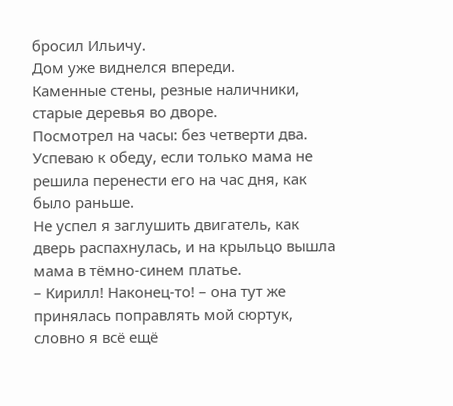бросил Ильичу.
Дом уже виднелся впереди.
Каменные стены, резные наличники, старые деревья во дворе.
Посмотрел на часы: без четверти два. Успеваю к обеду, если только мама не решила перенести его на час дня, как было раньше.
Не успел я заглушить двигатель, как дверь распахнулась, и на крыльцо вышла мама в тёмно-синем платье.
– Кирилл! Наконец-то! – она тут же принялась поправлять мой сюртук, словно я всё ещё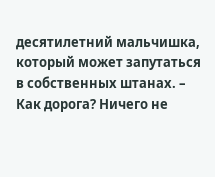десятилетний мальчишка, который может запутаться в собственных штанах. – Как дорога? Ничего не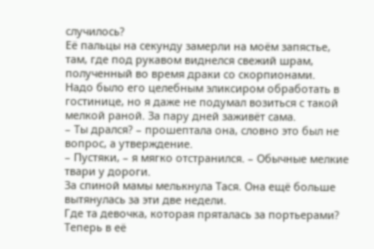случилось?
Её пальцы на секунду замерли на моём запястье, там, где под рукавом виднелся свежий шрам, полученный во время драки со скорпионами.
Надо было его целебным эликсиром обработать в гостинице, но я даже не подумал возиться с такой мелкой раной. За пару дней заживёт сама.
– Ты дрался? – прошептала она, словно это был не вопрос, а утверждение.
– Пустяки, – я мягко отстранился. – Обычные мелкие твари у дороги.
За спиной мамы мелькнула Тася. Она ещё больше вытянулась за эти две недели.
Где та девочка, которая пряталась за портьерами? Теперь в её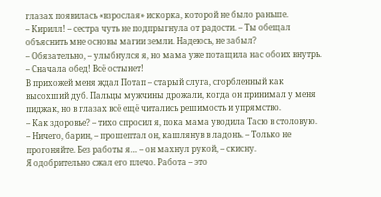глазах появилась «взрослая» искорка, которой не было раньше.
– Кирилл! – сестра чуть не подпрыгнула от радости. – Ты обещал объяснить мне основы магии земли. Надеюсь, не забыл?
– Обязательно, – улыбнулся я, но мама уже потащила нас обоих внутрь.
– Сначала обед! Всё остынет!
В прихожей меня ждал Потап – старый слуга, сгорбленный как высохший дуб. Пальцы мужчины дрожали, когда он принимал у меня пиджак, но в глазах всё ещё читались решимость и упрямство.
– Как здоровье? – тихо спросил я, пока мама уводила Тасю в столовую.
– Ничего, барин, – прошептал он, кашлянув в ладонь. – Только не прогоняйте. Без работы я… – он махнул рукой, – скисну.
Я одобрительно сжал его плечо. Работа – это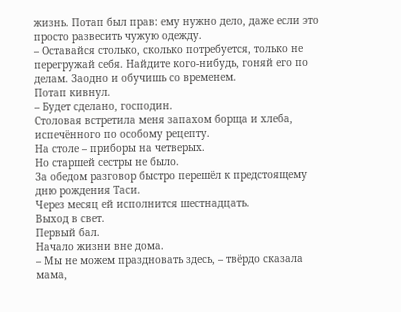жизнь. Потап был прав: ему нужно дело, даже если это просто развесить чужую одежду.
– Оставайся столько, сколько потребуется, только не перегружай себя. Найдите кого-нибудь, гоняй его по делам. Заодно и обучишь со временем.
Потап кивнул.
– Будет сделано, господин.
Столовая встретила меня запахом борща и хлеба, испечённого по особому рецепту.
На столе – приборы на четверых.
Но старшей сестры не было.
За обедом разговор быстро перешёл к предстоящему дню рождения Таси.
Через месяц ей исполнится шестнадцать.
Выход в свет.
Первый бал.
Начало жизни вне дома.
– Мы не можем праздновать здесь, – твёрдо сказала мама,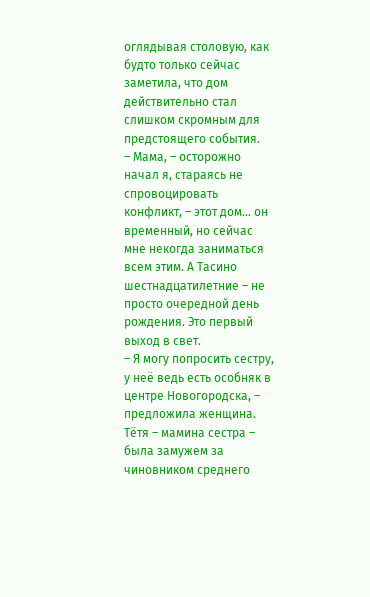оглядывая столовую, как будто только сейчас заметила, что дом действительно стал слишком скромным для предстоящего события.
– Мама, – осторожно начал я, стараясь не спровоцировать конфликт, – этот дом… он временный, но сейчас мне некогда заниматься всем этим. А Тасино шестнадцатилетние – не просто очередной день рождения. Это первый выход в свет.
– Я могу попросить сестру, у неё ведь есть особняк в центре Новогородска, – предложила женщина.
Тётя – мамина сестра – была замужем за чиновником среднего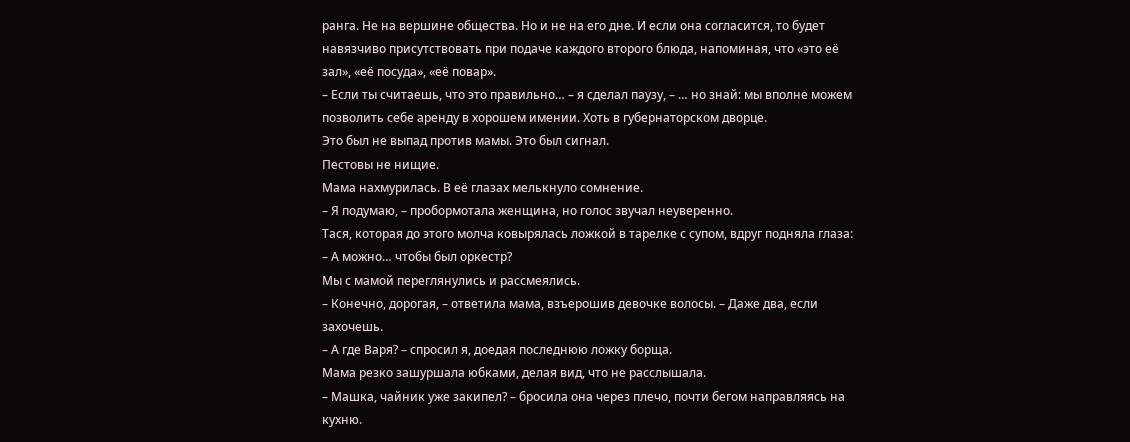ранга. Не на вершине общества. Но и не на его дне. И если она согласится, то будет навязчиво присутствовать при подаче каждого второго блюда, напоминая, что «это её зал», «её посуда», «её повар».
– Если ты считаешь, что это правильно… – я сделал паузу, – … но знай: мы вполне можем позволить себе аренду в хорошем имении. Хоть в губернаторском дворце.
Это был не выпад против мамы. Это был сигнал.
Пестовы не нищие.
Мама нахмурилась. В её глазах мелькнуло сомнение.
– Я подумаю, – пробормотала женщина, но голос звучал неуверенно.
Тася, которая до этого молча ковырялась ложкой в тарелке с супом, вдруг подняла глаза:
– А можно… чтобы был оркестр?
Мы с мамой переглянулись и рассмеялись.
– Конечно, дорогая, – ответила мама, взъерошив девочке волосы. – Даже два, если захочешь.
– А где Варя? – спросил я, доедая последнюю ложку борща.
Мама резко зашуршала юбками, делая вид, что не расслышала.
– Машка, чайник уже закипел? – бросила она через плечо, почти бегом направляясь на кухню.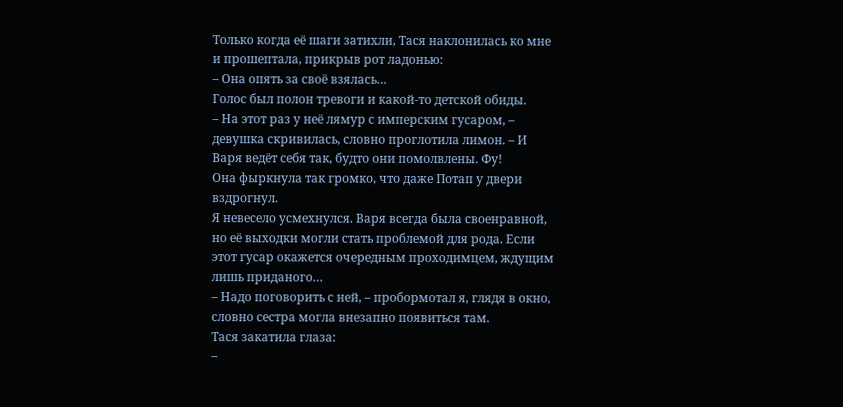Только когда её шаги затихли, Тася наклонилась ко мне и прошептала, прикрыв рот ладонью:
– Она опять за своё взялась…
Голос был полон тревоги и какой-то детской обиды.
– На этот раз у неё лямур с имперским гусаром, – девушка скривилась, словно проглотила лимон. – И Варя ведёт себя так, будто они помолвлены. Фу!
Она фыркнула так громко, что даже Потап у двери вздрогнул.
Я невесело усмехнулся. Варя всегда была своенравной, но её выходки могли стать проблемой для рода. Если этот гусар окажется очередным проходимцем, ждущим лишь приданого…
– Надо поговорить с ней, – пробормотал я, глядя в окно, словно сестра могла внезапно появиться там.
Тася закатила глаза:
–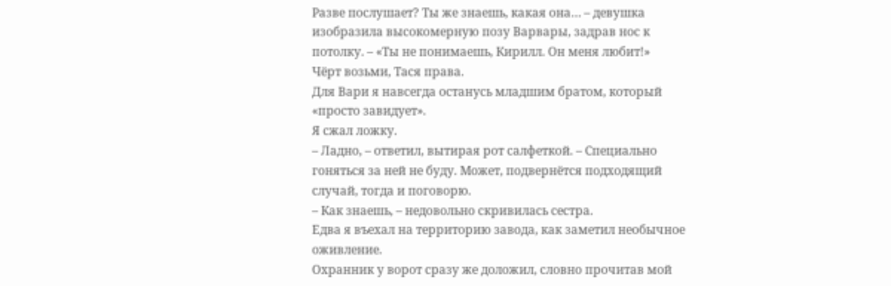Разве послушает? Ты же знаешь, какая она… – девушка изобразила высокомерную позу Варвары, задрав нос к потолку. – «Ты не понимаешь, Кирилл. Он меня любит!»
Чёрт возьми, Тася права.
Для Вари я навсегда останусь младшим братом, который «просто завидует».
Я сжал ложку.
– Ладно, – ответил, вытирая рот салфеткой. – Специально гоняться за ней не буду. Может, подвернётся подходящий случай, тогда и поговорю.
– Как знаешь, – недовольно скривилась сестра.
Едва я въехал на территорию завода, как заметил необычное оживление.
Охранник у ворот сразу же доложил, словно прочитав мой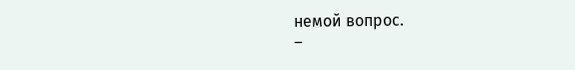немой вопрос.
–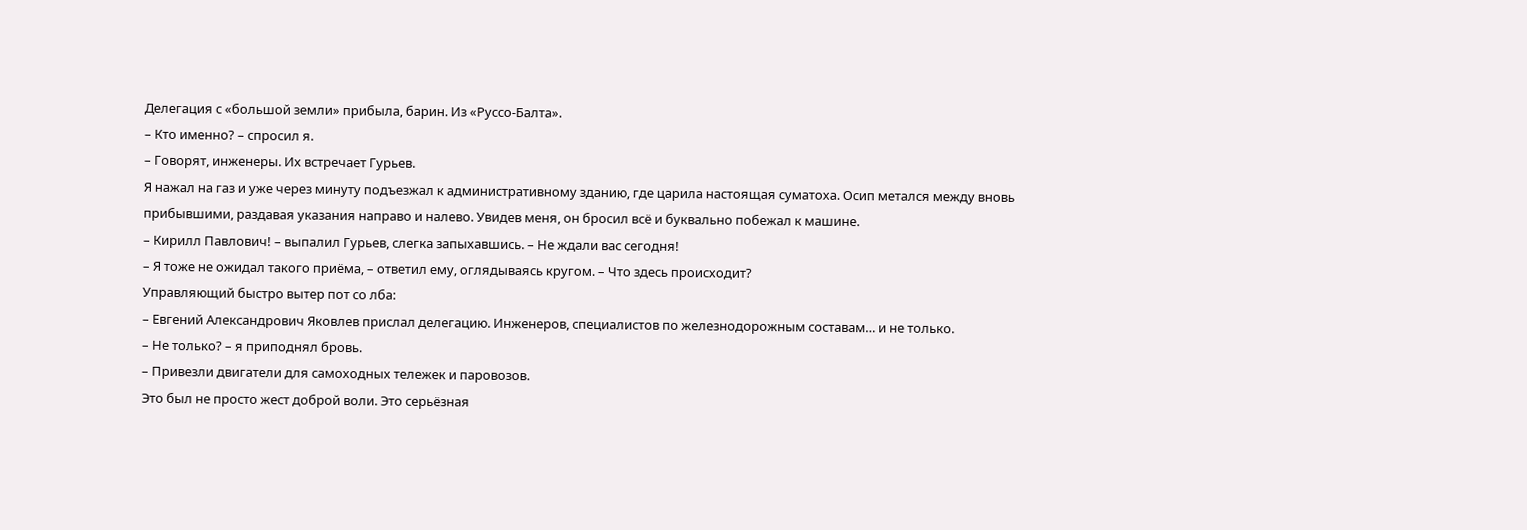Делегация с «большой земли» прибыла, барин. Из «Руссо-Балта».
– Кто именно? – спросил я.
– Говорят, инженеры. Их встречает Гурьев.
Я нажал на газ и уже через минуту подъезжал к административному зданию, где царила настоящая суматоха. Осип метался между вновь прибывшими, раздавая указания направо и налево. Увидев меня, он бросил всё и буквально побежал к машине.
– Кирилл Павлович! – выпалил Гурьев, слегка запыхавшись. – Не ждали вас сегодня!
– Я тоже не ожидал такого приёма, – ответил ему, оглядываясь кругом. – Что здесь происходит?
Управляющий быстро вытер пот со лба:
– Евгений Александрович Яковлев прислал делегацию. Инженеров, специалистов по железнодорожным составам… и не только.
– Не только? – я приподнял бровь.
– Привезли двигатели для самоходных тележек и паровозов.
Это был не просто жест доброй воли. Это серьёзная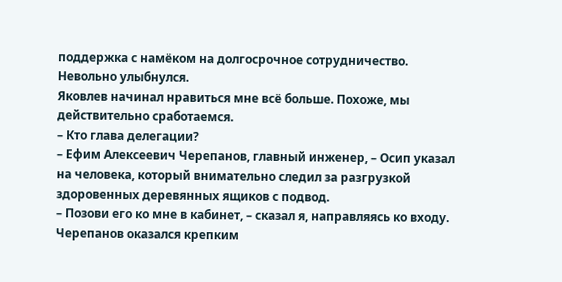поддержка с намёком на долгосрочное сотрудничество.
Невольно улыбнулся.
Яковлев начинал нравиться мне всё больше. Похоже, мы действительно сработаемся.
– Кто глава делегации?
– Ефим Алексеевич Черепанов, главный инженер, – Осип указал на человека, который внимательно следил за разгрузкой здоровенных деревянных ящиков с подвод.
– Позови его ко мне в кабинет, – сказал я, направляясь ко входу.
Черепанов оказался крепким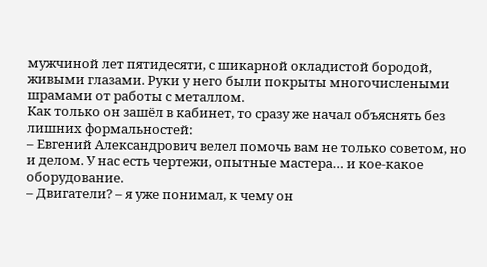мужчиной лет пятидесяти, с шикарной окладистой бородой, живыми глазами. Руки у него были покрыты многочислеными шрамами от работы с металлом.
Как только он зашёл в кабинет, то сразу же начал объяснять без лишних формальностей:
– Евгений Александрович велел помочь вам не только советом, но и делом. У нас есть чертежи, опытные мастера… и кое-какое оборудование.
– Двигатели? – я уже понимал, к чему он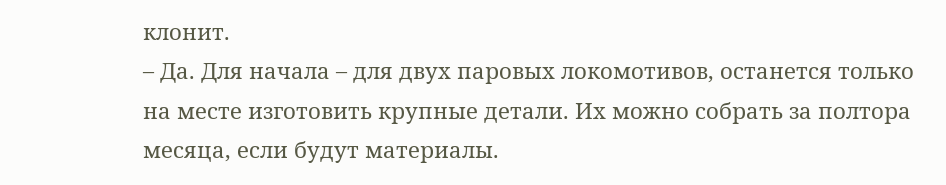клонит.
– Да. Для начала – для двух паровых локомотивов, останется только на месте изготовить крупные детали. Их можно собрать за полтора месяца, если будут материалы.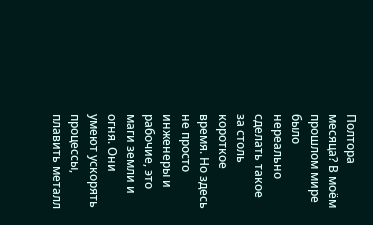Полтора месяца? В моём прошлом мире было нереально сделать такое за столь короткое время. Но здесь не просто инженеры и рабочие, это маги земли и огня. Они умеют ускорять процессы, плавить металл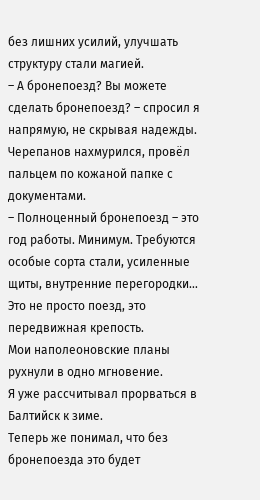без лишних усилий, улучшать структуру стали магией.
– А бронепоезд? Вы можете сделать бронепоезд? – спросил я напрямую, не скрывая надежды.
Черепанов нахмурился, провёл пальцем по кожаной папке с документами.
– Полноценный бронепоезд – это год работы. Минимум. Требуются особые сорта стали, усиленные щиты, внутренние перегородки… Это не просто поезд, это передвижная крепость.
Мои наполеоновские планы рухнули в одно мгновение.
Я уже рассчитывал прорваться в Балтийск к зиме.
Теперь же понимал, что без бронепоезда это будет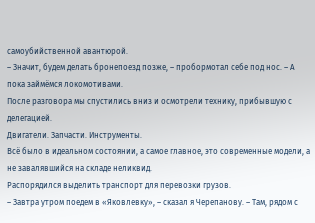самоубийственной авантюрой.
– Значит, будем делать бронепоезд позже, – пробормотал себе под нос. – А пока займёмся локомотивами.
После разговора мы спустились вниз и осмотрели технику, прибывшую с делегацией.
Двигатели. Запчасти. Инструменты.
Всё было в идеальном состоянии, а самое главное, это современные модели, а не завалявшийся на складе неликвид.
Распорядился выделить транспорт для перевозки грузов.
– Завтра утром поедем в «Яковлевку», – сказал я Черепанову. – Там, рядом с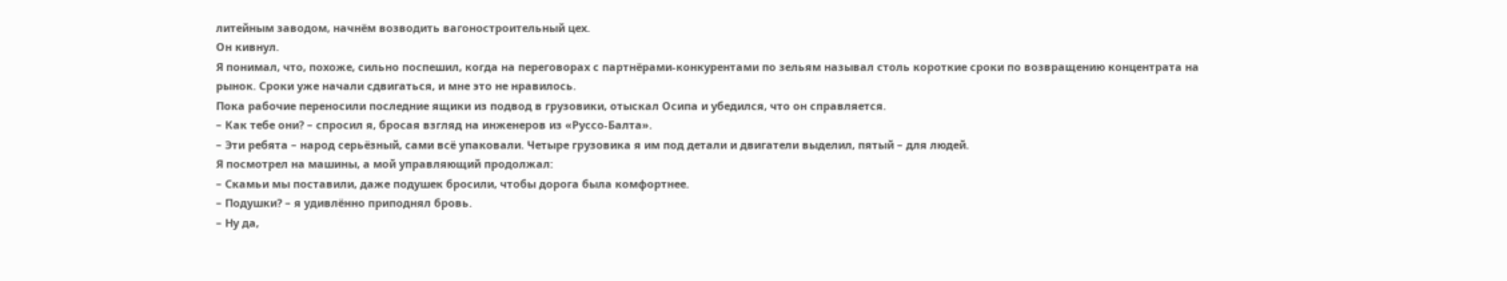литейным заводом, начнём возводить вагоностроительный цех.
Он кивнул.
Я понимал, что, похоже, сильно поспешил, когда на переговорах с партнёрами-конкурентами по зельям называл столь короткие сроки по возвращению концентрата на рынок. Сроки уже начали сдвигаться, и мне это не нравилось.
Пока рабочие переносили последние ящики из подвод в грузовики, отыскал Осипа и убедился, что он справляется.
– Как тебе они? – спросил я, бросая взгляд на инженеров из «Руссо-Балта».
– Эти ребята – народ серьёзный, сами всё упаковали. Четыре грузовика я им под детали и двигатели выделил, пятый – для людей.
Я посмотрел на машины, а мой управляющий продолжал:
– Скамьи мы поставили, даже подушек бросили, чтобы дорога была комфортнее.
– Подушки? – я удивлённо приподнял бровь.
– Ну да,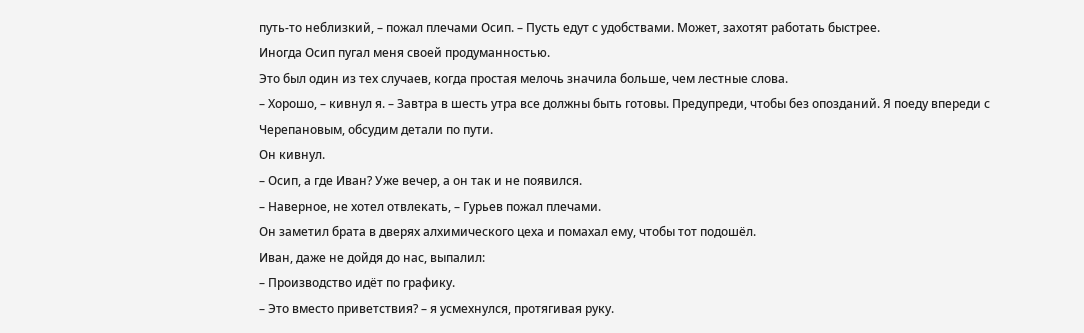путь-то неблизкий, – пожал плечами Осип. – Пусть едут с удобствами. Может, захотят работать быстрее.
Иногда Осип пугал меня своей продуманностью.
Это был один из тех случаев, когда простая мелочь значила больше, чем лестные слова.
– Хорошо, – кивнул я. – Завтра в шесть утра все должны быть готовы. Предупреди, чтобы без опозданий. Я поеду впереди с Черепановым, обсудим детали по пути.
Он кивнул.
– Осип, а где Иван? Уже вечер, а он так и не появился.
– Наверное, не хотел отвлекать, – Гурьев пожал плечами.
Он заметил брата в дверях алхимического цеха и помахал ему, чтобы тот подошёл.
Иван, даже не дойдя до нас, выпалил:
– Производство идёт по графику.
– Это вместо приветствия? – я усмехнулся, протягивая руку.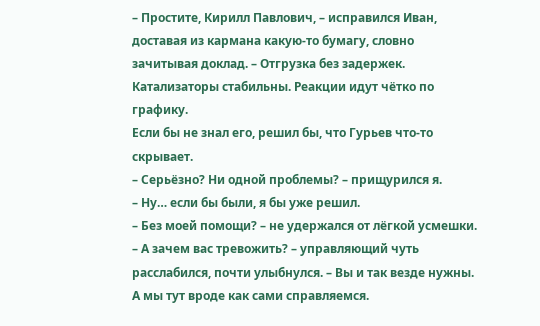– Простите, Кирилл Павлович, – исправился Иван, доставая из кармана какую-то бумагу, словно зачитывая доклад. – Отгрузка без задержек. Катализаторы стабильны. Реакции идут чётко по графику.
Если бы не знал его, решил бы, что Гурьев что-то скрывает.
– Серьёзно? Ни одной проблемы? – прищурился я.
– Ну… если бы были, я бы уже решил.
– Без моей помощи? – не удержался от лёгкой усмешки.
– А зачем вас тревожить? – управляющий чуть расслабился, почти улыбнулся. – Вы и так везде нужны. А мы тут вроде как сами справляемся.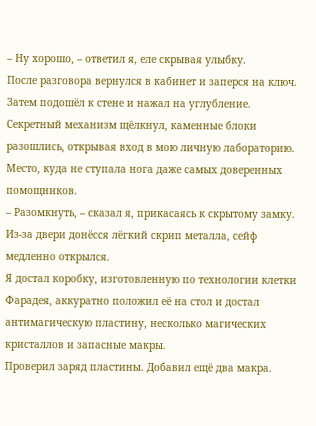– Ну хорошо, – ответил я, еле скрывая улыбку.
После разговора вернулся в кабинет и заперся на ключ.
Затем подошёл к стене и нажал на углубление.
Секретный механизм щёлкнул, каменные блоки разошлись, открывая вход в мою личную лабораторию. Место, куда не ступала нога даже самых доверенных помощников.
– Разомкнуть, – сказал я, прикасаясь к скрытому замку.
Из-за двери донёсся лёгкий скрип металла, сейф медленно открылся.
Я достал коробку, изготовленную по технологии клетки Фарадея, аккуратно положил её на стол и достал антимагическую пластину, несколько магических кристаллов и запасные макры.
Проверил заряд пластины. Добавил ещё два макра.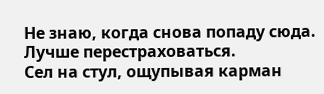Не знаю, когда снова попаду сюда. Лучше перестраховаться.
Сел на стул, ощупывая карман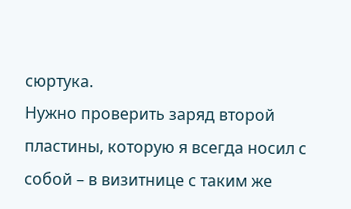сюртука.
Нужно проверить заряд второй пластины, которую я всегда носил с собой – в визитнице с таким же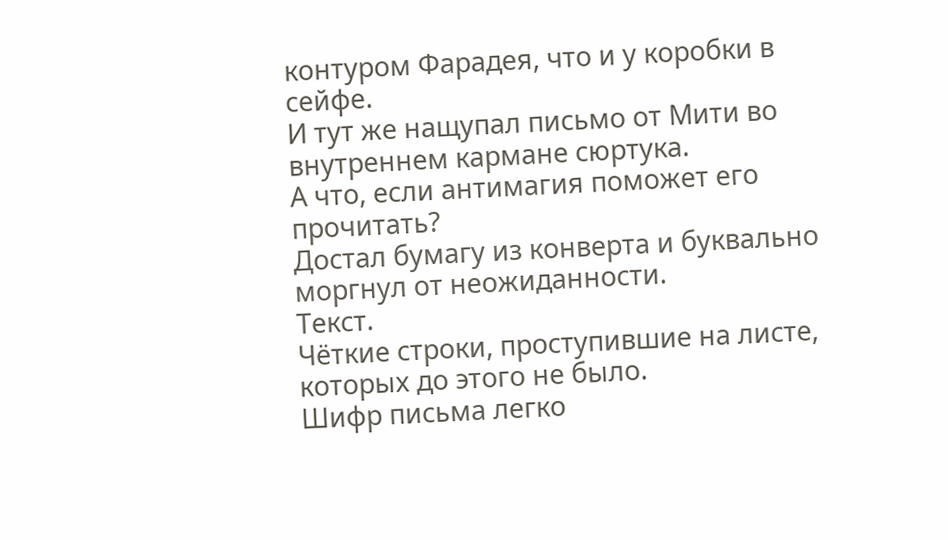контуром Фарадея, что и у коробки в сейфе.
И тут же нащупал письмо от Мити во внутреннем кармане сюртука.
А что, если антимагия поможет его прочитать?
Достал бумагу из конверта и буквально моргнул от неожиданности.
Текст.
Чёткие строки, проступившие на листе, которых до этого не было.
Шифр письма легко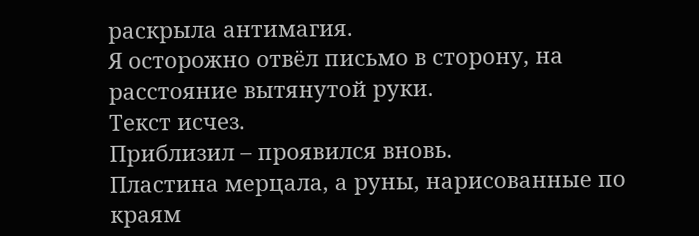раскрыла антимагия.
Я осторожно отвёл письмо в сторону, на расстояние вытянутой руки.
Текст исчез.
Приблизил – проявился вновь.
Пластина мерцала, а руны, нарисованные по краям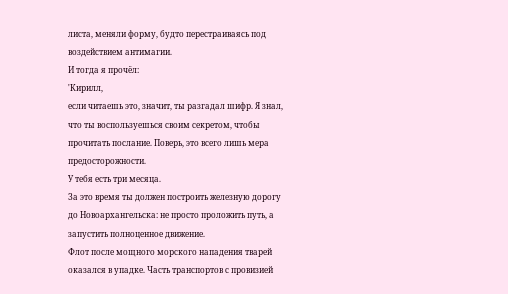листа, меняли форму, будто перестраиваясь под воздействием антимагии.
И тогда я прочёл:
'Кирилл,
если читаешь это, значит, ты разгадал шифр. Я знал, что ты воспользуешься своим секретом, чтобы прочитать послание. Поверь, это всего лишь мера предосторожности.
У тебя есть три месяца.
За это время ты должен построить железную дорогу до Новоархангельска: не просто проложить путь, а запустить полноценное движение.
Флот после мощного морского нападения тварей оказался в упадке. Часть транспортов с провизией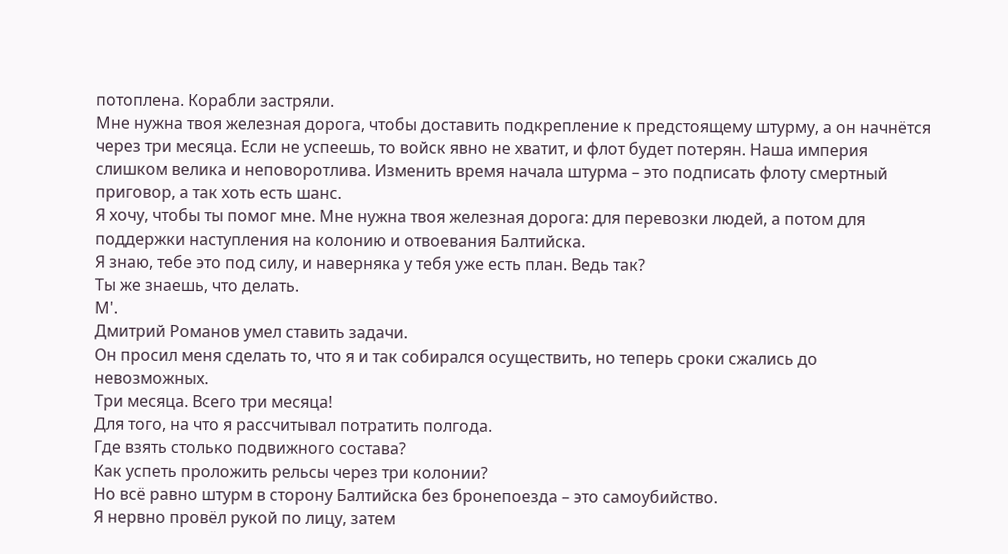потоплена. Корабли застряли.
Мне нужна твоя железная дорога, чтобы доставить подкрепление к предстоящему штурму, а он начнётся через три месяца. Если не успеешь, то войск явно не хватит, и флот будет потерян. Наша империя слишком велика и неповоротлива. Изменить время начала штурма – это подписать флоту смертный приговор, а так хоть есть шанс.
Я хочу, чтобы ты помог мне. Мне нужна твоя железная дорога: для перевозки людей, а потом для поддержки наступления на колонию и отвоевания Балтийска.
Я знаю, тебе это под силу, и наверняка у тебя уже есть план. Ведь так?
Ты же знаешь, что делать.
М'.
Дмитрий Романов умел ставить задачи.
Он просил меня сделать то, что я и так собирался осуществить, но теперь сроки сжались до невозможных.
Три месяца. Всего три месяца!
Для того, на что я рассчитывал потратить полгода.
Где взять столько подвижного состава?
Как успеть проложить рельсы через три колонии?
Но всё равно штурм в сторону Балтийска без бронепоезда – это самоубийство.
Я нервно провёл рукой по лицу, затем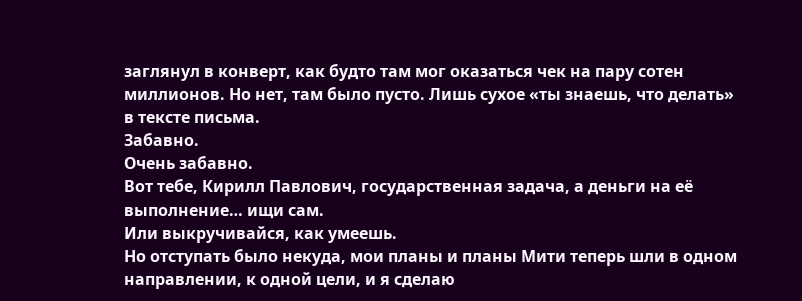заглянул в конверт, как будто там мог оказаться чек на пару сотен миллионов. Но нет, там было пусто. Лишь сухое «ты знаешь, что делать» в тексте письма.
Забавно.
Очень забавно.
Вот тебе, Кирилл Павлович, государственная задача, а деньги на её выполнение… ищи сам.
Или выкручивайся, как умеешь.
Но отступать было некуда, мои планы и планы Мити теперь шли в одном направлении, к одной цели, и я сделаю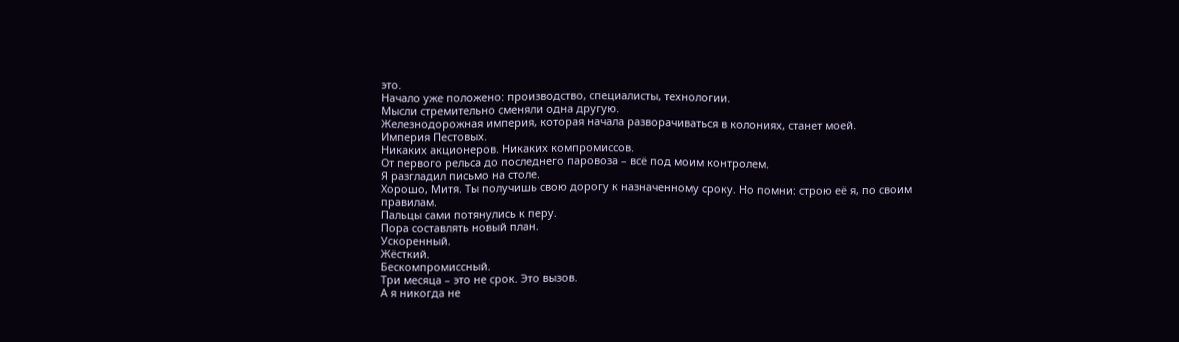это.
Начало уже положено: производство, специалисты, технологии.
Мысли стремительно сменяли одна другую.
Железнодорожная империя, которая начала разворачиваться в колониях, станет моей.
Империя Пестовых.
Никаких акционеров. Никаких компромиссов.
От первого рельса до последнего паровоза – всё под моим контролем.
Я разгладил письмо на столе.
Хорошо, Митя. Ты получишь свою дорогу к назначенному сроку. Но помни: строю её я, по своим правилам.
Пальцы сами потянулись к перу.
Пора составлять новый план.
Ускоренный.
Жёсткий.
Бескомпромиссный.
Три месяца – это не срок. Это вызов.
А я никогда не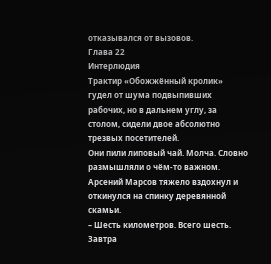отказывался от вызовов.
Глава 22
Интерлюдия
Трактир «Обожжённый кролик» гудел от шума подвыпивших рабочих, но в дальнем углу, за столом, сидели двое абсолютно трезвых посетителей.
Они пили липовый чай. Молча. Словно размышляли о чём-то важном.
Арсений Марсов тяжело вздохнул и откинулся на спинку деревянной скамьи.
– Шесть километров. Всего шесть. Завтра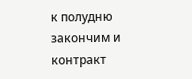к полудню закончим и контракт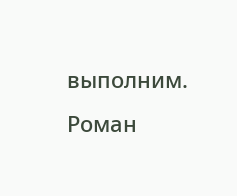выполним.
Роман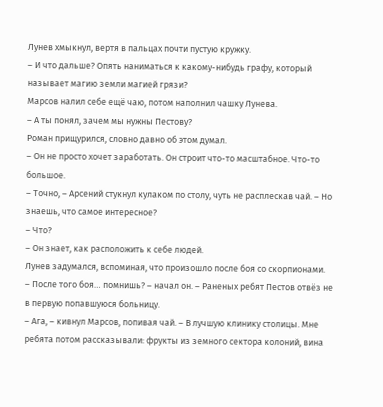Лунев хмыкнул, вертя в пальцах почти пустую кружку.
– И что дальше? Опять наниматься к какому-нибудь графу, который называет магию земли магией грязи?
Марсов налил себе ещё чаю, потом наполнил чашку Лунева.
– А ты понял, зачем мы нужны Пестову?
Роман прищурился, словно давно об этом думал.
– Он не просто хочет заработать. Он строит что-то масштабное. Что-то большое.
– Точно, – Арсений стукнул кулаком по столу, чуть не расплескав чай. – Но знаешь, что самое интересное?
– Что?
– Он знает, как расположить к себе людей.
Лунев задумался, вспоминая, что произошло после боя со скорпионами.
– После того боя… помнишь? – начал он. – Раненых ребят Пестов отвёз не в первую попавшуюся больницу.
– Ага, – кивнул Марсов, попивая чай. – В лучшую клинику столицы. Мне ребята потом рассказывали: фрукты из земного сектора колоний, вина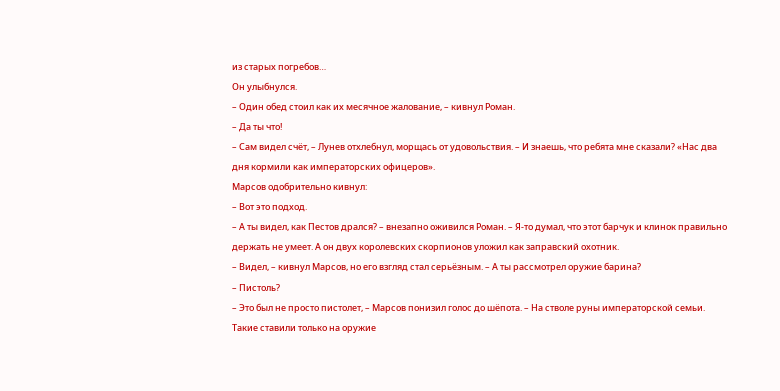из старых погребов…
Он улыбнулся.
– Один обед стоил как их месячное жалование, – кивнул Роман.
– Да ты что!
– Сам видел счёт, – Лунев отхлебнул, морщась от удовольствия. – И знаешь, что ребята мне сказали? «Нас два дня кормили как императорских офицеров».
Марсов одобрительно кивнул:
– Вот это подход.
– А ты видел, как Пестов дрался? – внезапно оживился Роман. – Я-то думал, что этот барчук и клинок правильно держать не умеет. А он двух королевских скорпионов уложил как заправский охотник.
– Видел, – кивнул Марсов, но его взгляд стал серьёзным. – А ты рассмотрел оружие барина?
– Пистоль?
– Это был не просто пистолет, – Марсов понизил голос до шёпота. – На стволе руны императорской семьи. Такие ставили только на оружие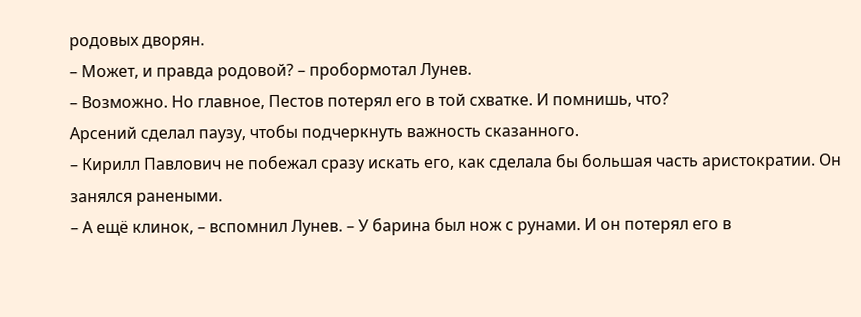родовых дворян.
– Может, и правда родовой? – пробормотал Лунев.
– Возможно. Но главное, Пестов потерял его в той схватке. И помнишь, что?
Арсений сделал паузу, чтобы подчеркнуть важность сказанного.
– Кирилл Павлович не побежал сразу искать его, как сделала бы большая часть аристократии. Он занялся ранеными.
– А ещё клинок, – вспомнил Лунев. – У барина был нож с рунами. И он потерял его в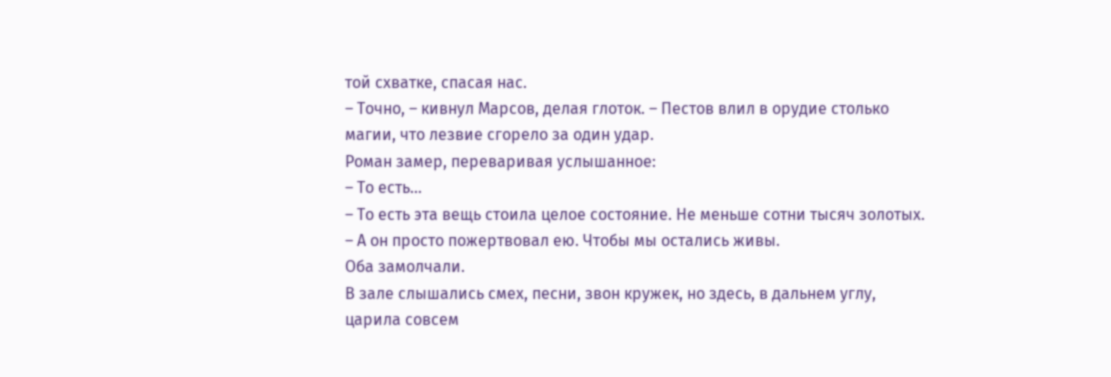той схватке, спасая нас.
– Точно, – кивнул Марсов, делая глоток. – Пестов влил в орудие столько магии, что лезвие сгорело за один удар.
Роман замер, переваривая услышанное:
– То есть…
– То есть эта вещь стоила целое состояние. Не меньше сотни тысяч золотых.
– А он просто пожертвовал ею. Чтобы мы остались живы.
Оба замолчали.
В зале слышались смех, песни, звон кружек, но здесь, в дальнем углу, царила совсем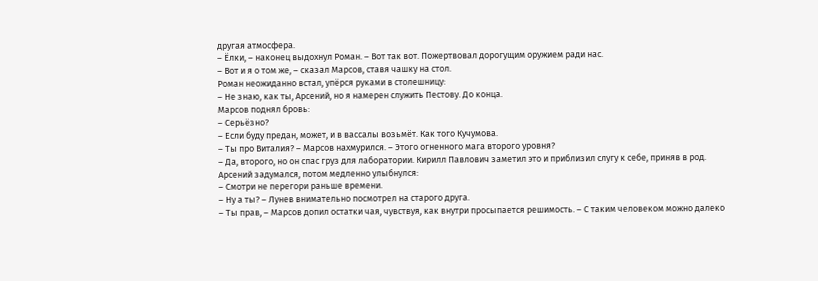другая атмосфера.
– Ёлки, – наконец выдохнул Роман. – Вот так вот. Пожертвовал дорогущим оружием ради нас.
– Вот и я о том же, – сказал Марсов, ставя чашку на стол.
Роман неожиданно встал, упёрся руками в столешницу:
– Не знаю, как ты, Арсений, но я намерен служить Пестову. До конца.
Марсов поднял бровь:
– Серьёзно?
– Если буду предан, может, и в вассалы возьмёт. Как того Кучумова.
– Ты про Виталия? – Марсов нахмурился. – Этого огненного мага второго уровня?
– Да, второго, но он спас груз для лаборатории. Кирилл Павлович заметил это и приблизил слугу к себе, приняв в род.
Арсений задумался, потом медленно улыбнулся:
– Смотри не перегори раньше времени.
– Ну а ты? – Лунев внимательно посмотрел на старого друга.
– Ты прав, – Марсов допил остатки чая, чувствуя, как внутри просыпается решимость. – С таким человеком можно далеко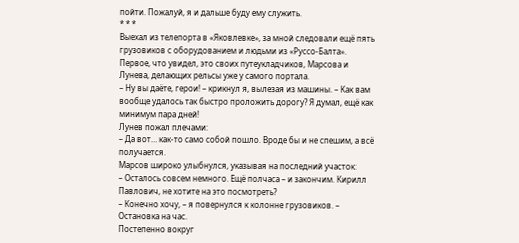пойти. Пожалуй, я и дальше буду ему служить.
* * *
Выехал из телепорта в «Яковлевке», за мной следовали ещё пять грузовиков с оборудованием и людьми из «Руссо-Балта».
Первое, что увидел, это своих путеукладчиков, Марсова и Лунева, делающих рельсы уже у самого портала.
– Ну вы даёте, герои! – крикнул я, вылезая из машины. – Как вам вообще удалось так быстро проложить дорогу? Я думал, ещё как минимум пара дней!
Лунев пожал плечами:
– Да вот… как-то само собой пошло. Вроде бы и не спешим, а всё получается.
Марсов широко улыбнулся, указывая на последний участок:
– Осталось совсем немного. Ещё полчаса – и закончим. Кирилл Павлович, не хотите на это посмотреть?
– Конечно хочу, – я повернулся к колонне грузовиков. – Остановка на час.
Постепенно вокруг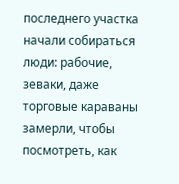последнего участка начали собираться люди: рабочие, зеваки, даже торговые караваны замерли, чтобы посмотреть, как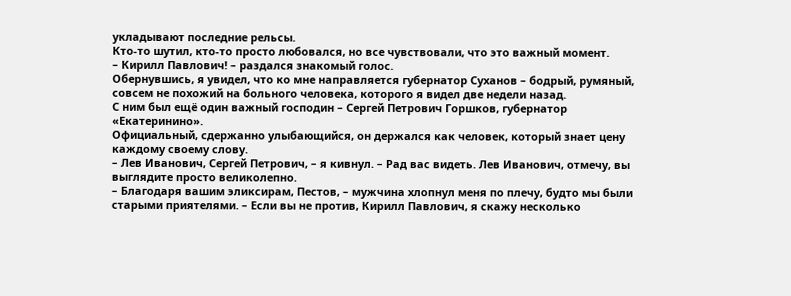укладывают последние рельсы.
Кто-то шутил, кто-то просто любовался, но все чувствовали, что это важный момент.
– Кирилл Павлович! – раздался знакомый голос.
Обернувшись, я увидел, что ко мне направляется губернатор Суханов – бодрый, румяный, совсем не похожий на больного человека, которого я видел две недели назад.
С ним был ещё один важный господин – Сергей Петрович Горшков, губернатор «Екатеринино».
Официальный, сдержанно улыбающийся, он держался как человек, который знает цену каждому своему слову.
– Лев Иванович, Сергей Петрович, – я кивнул. – Рад вас видеть. Лев Иванович, отмечу, вы выглядите просто великолепно.
– Благодаря вашим эликсирам, Пестов, – мужчина хлопнул меня по плечу, будто мы были старыми приятелями. – Если вы не против, Кирилл Павлович, я скажу несколько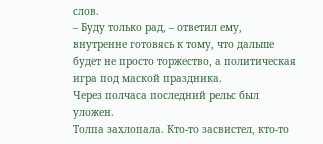слов.
– Буду только рад, – ответил ему, внутренне готовясь к тому, что дальше будет не просто торжество, а политическая игра под маской праздника.
Через полчаса последний рельс был уложен.
Толпа захлопала. Кто-то засвистел, кто-то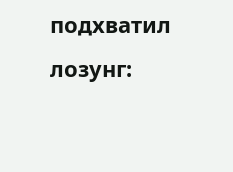подхватил лозунг: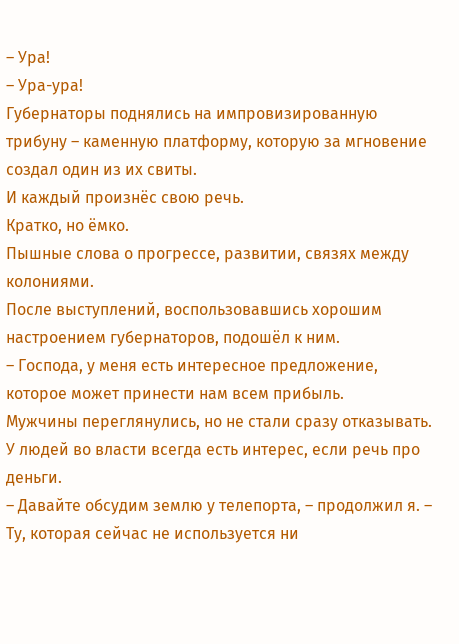– Ура!
– Ура-ура!
Губернаторы поднялись на импровизированную трибуну – каменную платформу, которую за мгновение создал один из их свиты.
И каждый произнёс свою речь.
Кратко, но ёмко.
Пышные слова о прогрессе, развитии, связях между колониями.
После выступлений, воспользовавшись хорошим настроением губернаторов, подошёл к ним.
– Господа, у меня есть интересное предложение, которое может принести нам всем прибыль.
Мужчины переглянулись, но не стали сразу отказывать. У людей во власти всегда есть интерес, если речь про деньги.
– Давайте обсудим землю у телепорта, – продолжил я. – Ту, которая сейчас не используется ни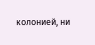колонией, ни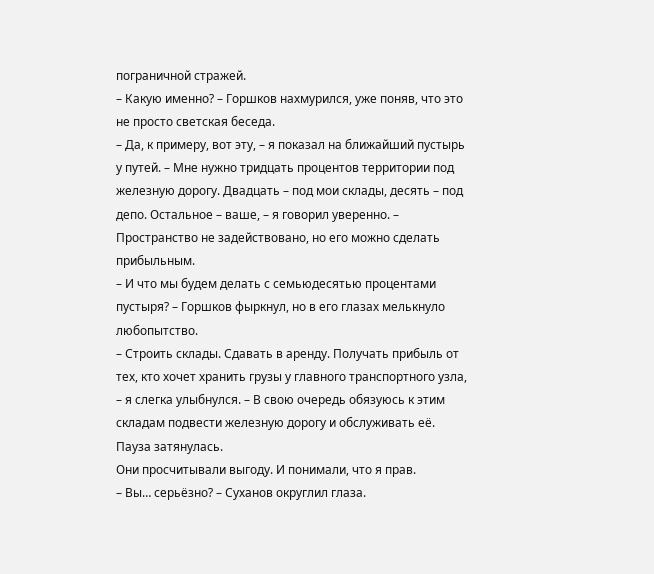пограничной стражей.
– Какую именно? – Горшков нахмурился, уже поняв, что это не просто светская беседа.
– Да, к примеру, вот эту, – я показал на ближайший пустырь у путей. – Мне нужно тридцать процентов территории под железную дорогу. Двадцать – под мои склады, десять – под депо. Остальное – ваше, – я говорил уверенно. – Пространство не задействовано, но его можно сделать прибыльным.
– И что мы будем делать с семьюдесятью процентами пустыря? – Горшков фыркнул, но в его глазах мелькнуло любопытство.
– Строить склады. Сдавать в аренду. Получать прибыль от тех, кто хочет хранить грузы у главного транспортного узла, – я слегка улыбнулся. – В свою очередь обязуюсь к этим складам подвести железную дорогу и обслуживать её.
Пауза затянулась.
Они просчитывали выгоду. И понимали, что я прав.
– Вы… серьёзно? – Суханов округлил глаза.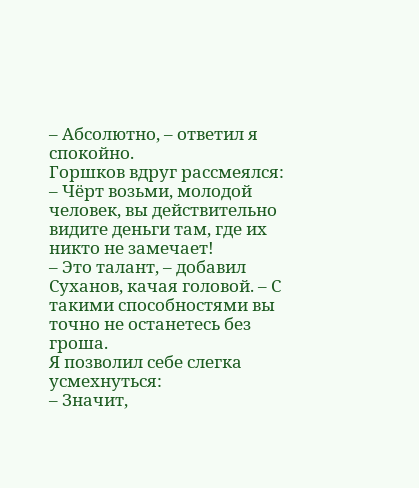– Абсолютно, – ответил я спокойно.
Горшков вдруг рассмеялся:
– Чёрт возьми, молодой человек, вы действительно видите деньги там, где их никто не замечает!
– Это талант, – добавил Суханов, качая головой. – С такими способностями вы точно не останетесь без гроша.
Я позволил себе слегка усмехнуться:
– Значит,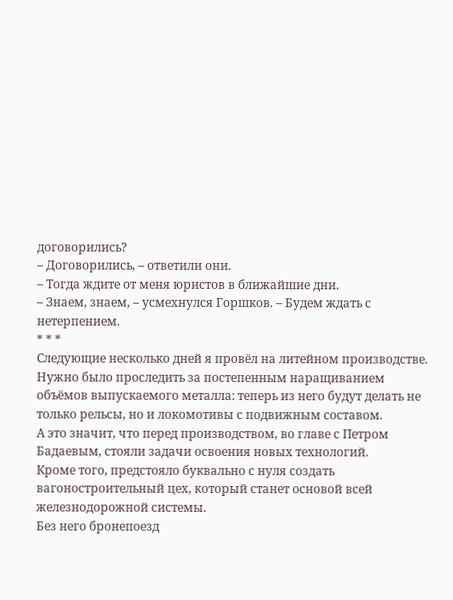договорились?
– Договорились, – ответили они.
– Тогда ждите от меня юристов в ближайшие дни.
– Знаем, знаем, – усмехнулся Горшков. – Будем ждать с нетерпением.
* * *
Следующие несколько дней я провёл на литейном производстве.
Нужно было проследить за постепенным наращиванием объёмов выпускаемого металла: теперь из него будут делать не только рельсы, но и локомотивы с подвижным составом.
А это значит, что перед производством, во главе с Петром Бадаевым, стояли задачи освоения новых технологий.
Кроме того, предстояло буквально с нуля создать вагоностроительный цех, который станет основой всей железнодорожной системы.
Без него бронепоезд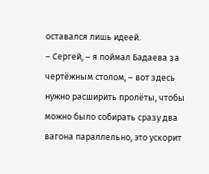оставался лишь идеей.
– Сергей, – я поймал Бадаева за чертёжным столом, – вот здесь нужно расширить пролёты, чтобы можно было собирать сразу два вагона параллельно, это ускорит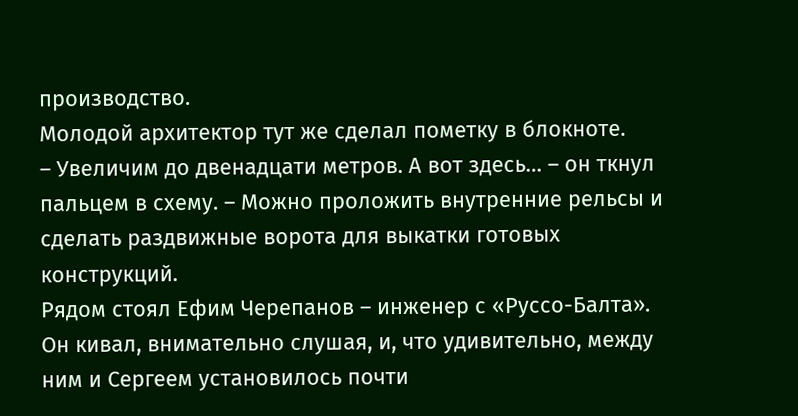производство.
Молодой архитектор тут же сделал пометку в блокноте.
– Увеличим до двенадцати метров. А вот здесь… – он ткнул пальцем в схему. – Можно проложить внутренние рельсы и сделать раздвижные ворота для выкатки готовых конструкций.
Рядом стоял Ефим Черепанов – инженер с «Руссо-Балта». Он кивал, внимательно слушая, и, что удивительно, между ним и Сергеем установилось почти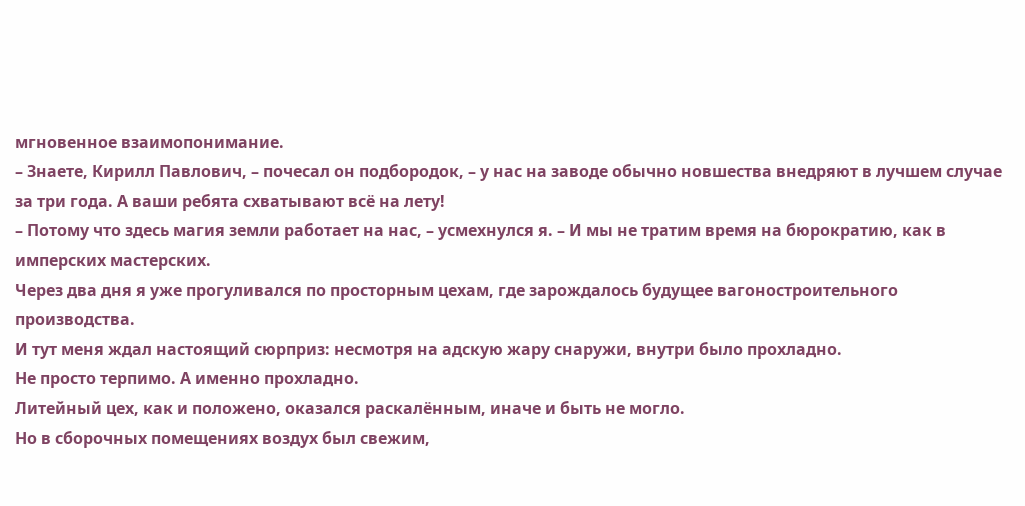мгновенное взаимопонимание.
– Знаете, Кирилл Павлович, – почесал он подбородок, – у нас на заводе обычно новшества внедряют в лучшем случае за три года. А ваши ребята схватывают всё на лету!
– Потому что здесь магия земли работает на нас, – усмехнулся я. – И мы не тратим время на бюрократию, как в имперских мастерских.
Через два дня я уже прогуливался по просторным цехам, где зарождалось будущее вагоностроительного производства.
И тут меня ждал настоящий сюрприз: несмотря на адскую жару снаружи, внутри было прохладно.
Не просто терпимо. А именно прохладно.
Литейный цех, как и положено, оказался раскалённым, иначе и быть не могло.
Но в сборочных помещениях воздух был свежим,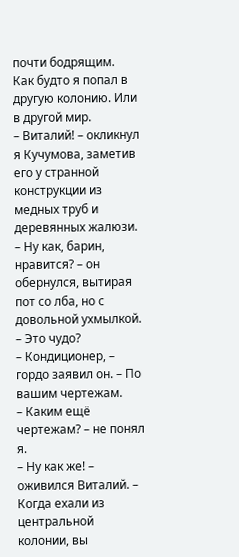почти бодрящим.
Как будто я попал в другую колонию. Или в другой мир.
– Виталий! – окликнул я Кучумова, заметив его у странной конструкции из медных труб и деревянных жалюзи.
– Ну как, барин, нравится? – он обернулся, вытирая пот со лба, но с довольной ухмылкой.
– Это чудо?
– Кондиционер, – гордо заявил он. – По вашим чертежам.
– Каким ещё чертежам? – не понял я.
– Ну как же! – оживился Виталий. – Когда ехали из центральной колонии, вы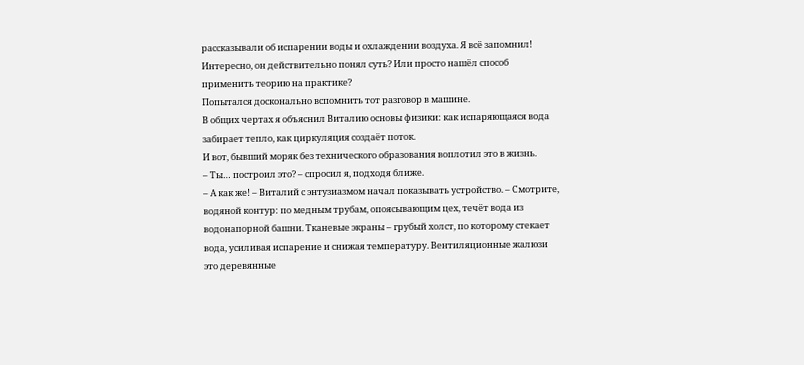рассказывали об испарении воды и охлаждении воздуха. Я всё запомнил!
Интересно, он действительно понял суть? Или просто нашёл способ применить теорию на практике?
Попытался досконально вспомнить тот разговор в машине.
В общих чертах я объяснил Виталию основы физики: как испаряющаяся вода забирает тепло, как циркуляция создаёт поток.
И вот, бывший моряк без технического образования воплотил это в жизнь.
– Ты… построил это? – спросил я, подходя ближе.
– А как же! – Виталий с энтузиазмом начал показывать устройство. – Смотрите, водяной контур: по медным трубам, опоясывающим цех, течёт вода из водонапорной башни. Тканевые экраны – грубый холст, по которому стекает вода, усиливая испарение и снижая температуру. Вентиляционные жалюзи это деревянные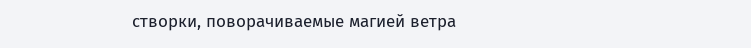створки, поворачиваемые магией ветра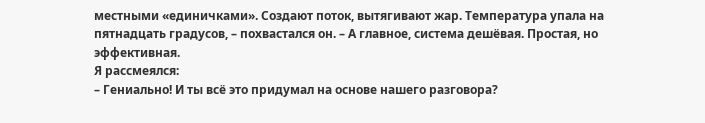местными «единичками». Создают поток, вытягивают жар. Температура упала на пятнадцать градусов, – похвастался он. – А главное, система дешёвая. Простая, но эффективная.
Я рассмеялся:
– Гениально! И ты всё это придумал на основе нашего разговора?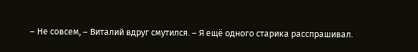– Не совсем, – Виталий вдруг смутился. – Я ещё одного старика расспрашивал.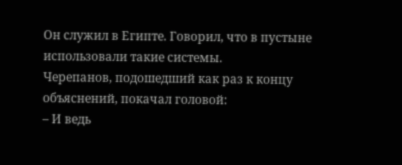Он служил в Египте. Говорил, что в пустыне использовали такие системы.
Черепанов, подошедший как раз к концу объяснений, покачал головой:
– И ведь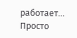работает… Просто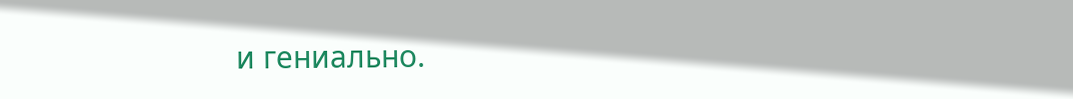и гениально.